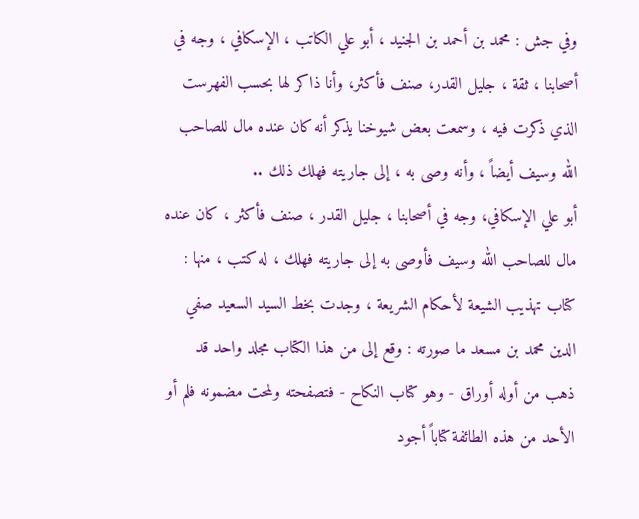وفي جش : محمد بن أحمد بن الجنيد ، أبو علي الكاتب ، الإسكافي ، وجه في أصحابنا ، ثقة ، جليل القدر، صنف فأكثر، وأنا ذاكر لها بحسب الفهرست الذي ذكرت فيه ، وسمعت بعض شيوخنا يذكر أنه كان عنده مال للصاحب الله وسيف أيضاً ، وأنه وصى به ، إلى جاريته فهلك ذلك ..
أبو علي الإسكافي، وجه في أصحابنا ، جليل القدر ، صنف فأكثر ، كان عنده مال للصاحب الله وسيف فأوصى به إلى جاريته فهلك ، له كتب ، منها : كتاب تهذيب الشيعة لأحكام الشريعة ، وجدت بخط السيد السعيد صفي الدين محمد بن مسعد ما صورته : وقع إلى من هذا الكتاب مجلد واحد قد ذهب من أوله أوراق - وهو كتاب النكاح - فتصفحته ولمحت مضمونه فلم أو الأحد من هذه الطائفة كتاباً أجود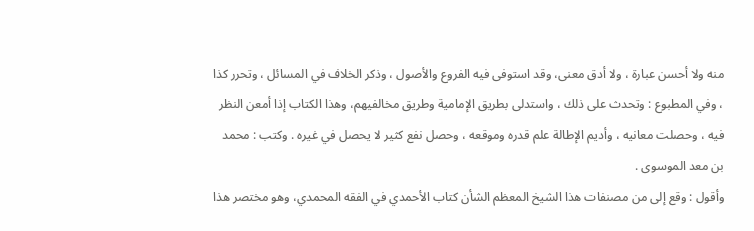منه ولا أحسن عبارة ، ولا أدق معنى، وقد استوفى فيه الفروع والأصول ، وذكر الخلاف في المسائل ، وتحرر كذا ، وفي المطبوع : وتحدث على ذلك ، واستدلى بطريق الإمامية وطريق مخالفيهم، وهذا الكتاب إذا أمعن النظر فيه ، وحصلت معانيه ، وأديم الإطالة علم قدره وموقعه ، وحصل نفع كثير لا يحصل في غيره . وكتب : محمد بن معد الموسوى .
وأقول : وقع إلى من مصنفات هذا الشيخ المعظم الشأن كتاب الأحمدي في الفقه المحمدي، وهو مختصر هذا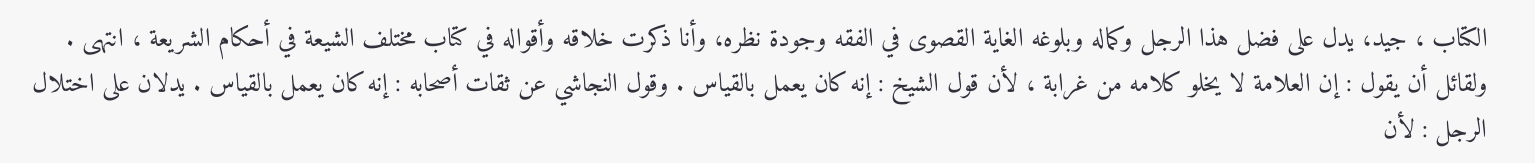الكتاب ، جيد، يدل على فضل هذا الرجل وكماله وبلوغه الغاية القصوى في الفقه وجودة نظره، وأنا ذكرت خلاقه وأقواله في کتاب مختلف الشيعة في أحكام الشريعة ، انتهى .
ولقائل أن يقول : إن العلامة لا يخلو كلامه من غرابة ، لأن قول الشيخ : إنه كان يعمل بالقياس . وقول النجاشي عن ثقات أصحابه : إنه كان يعمل بالقياس . يدلان علی اختلال الرجل : لأن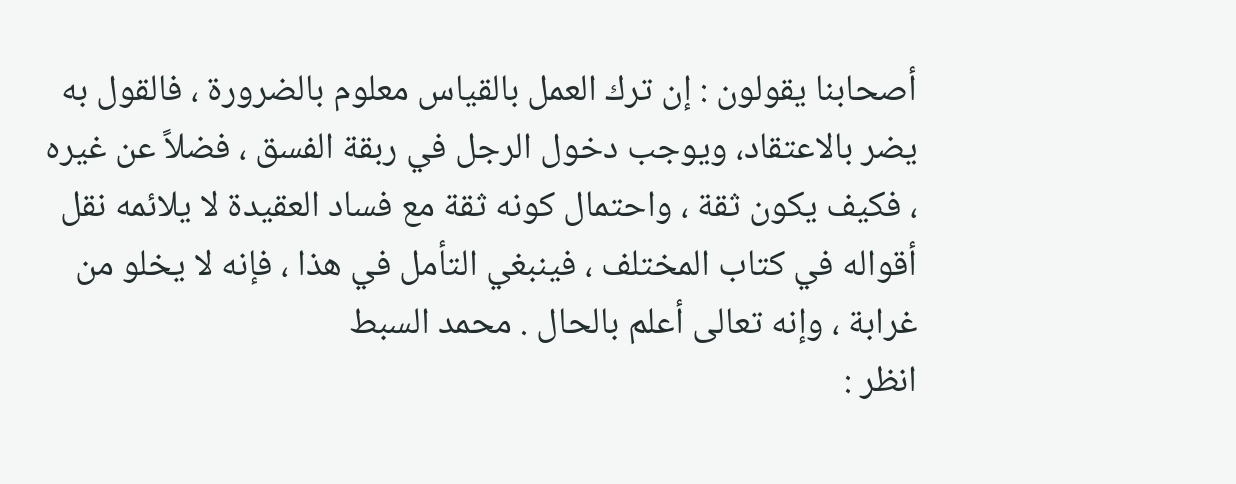أصحابنا يقولون : إن ترك العمل بالقياس معلوم بالضرورة ، فالقول به يضر بالاعتقاد، ويوجب دخول الرجل في ربقة الفسق ، فضلاً عن غيره ، فكيف يكون ثقة ، واحتمال كونه ثقة مع فساد العقيدة لا يلائمه نقل
أقواله في كتاب المختلف ، فينبغي التأمل في هذا ، فإنه لا يخلو من غرابة ، وإنه تعالى أعلم بالحال . محمد السبط
انظر :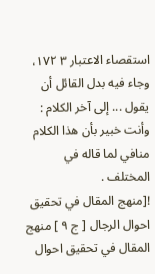استقصاء الاعتبار ۳ ۱۷۲، وجاء فيه بدل القائل أن يقول ... إلى آخر الكلام : وأنت خبير بأن هذا الكلام منافي لما قاله في المختلف .
![منهج المقال في تحقيق احوال الرجال [ ج ٩ ] منهج المقال في تحقيق احوال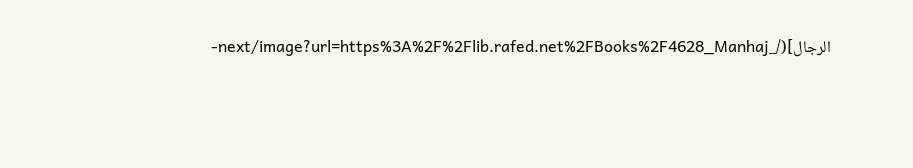الرجال](/_next/image?url=https%3A%2F%2Flib.rafed.net%2FBooks%2F4628_Manhaj-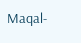Maqal-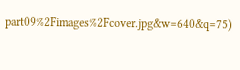part09%2Fimages%2Fcover.jpg&w=640&q=75)